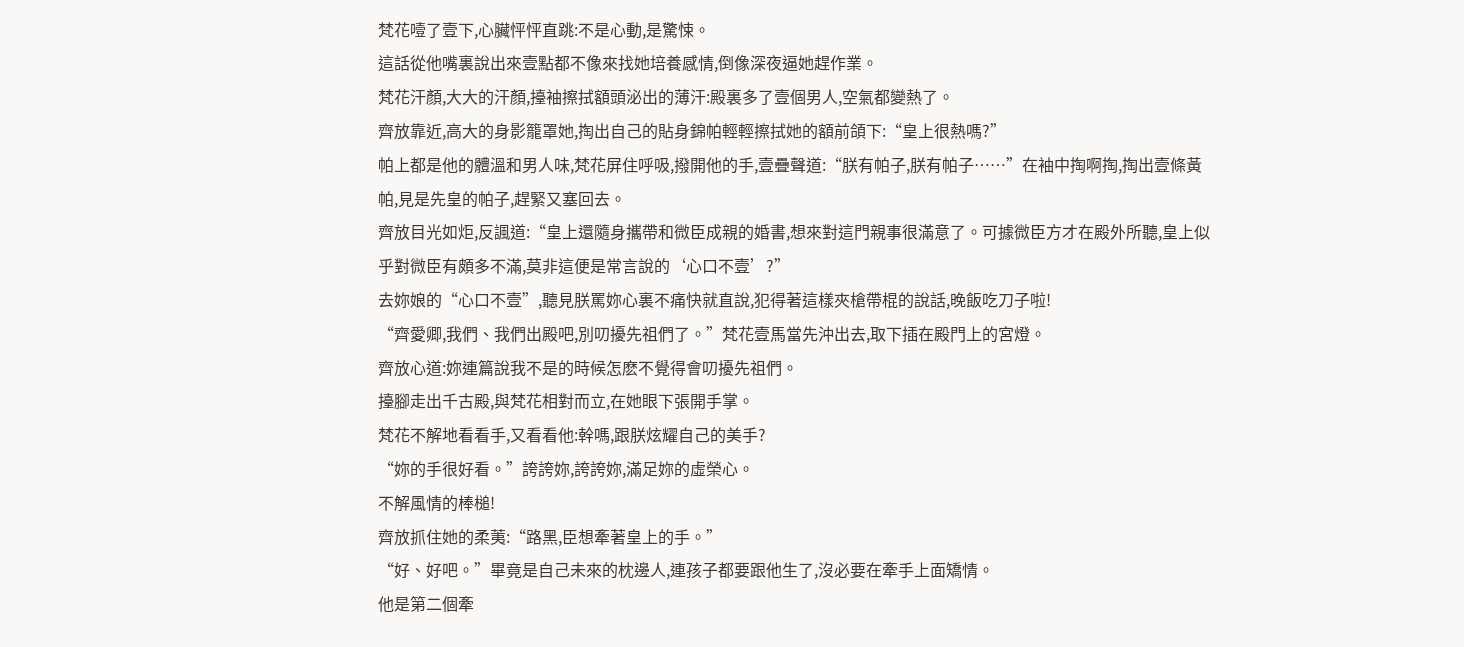梵花噎了壹下,心臟怦怦直跳:不是心動,是驚悚。
這話從他嘴裏說出來壹點都不像來找她培養感情,倒像深夜逼她趕作業。
梵花汗顏,大大的汗顏,擡袖擦拭額頭泌出的薄汗:殿裏多了壹個男人,空氣都變熱了。
齊放靠近,高大的身影籠罩她,掏出自己的貼身錦帕輕輕擦拭她的額前頜下:“皇上很熱嗎?”
帕上都是他的體溫和男人味,梵花屏住呼吸,撥開他的手,壹疊聲道:“朕有帕子,朕有帕子……”在袖中掏啊掏,掏出壹條黃帕,見是先皇的帕子,趕緊又塞回去。
齊放目光如炬,反諷道:“皇上還隨身攜帶和微臣成親的婚書,想來對這門親事很滿意了。可據微臣方才在殿外所聽,皇上似乎對微臣有頗多不滿,莫非這便是常言說的‘心口不壹’?”
去妳娘的“心口不壹”,聽見朕罵妳心裏不痛快就直說,犯得著這樣夾槍帶棍的說話,晚飯吃刀子啦!
“齊愛卿,我們、我們出殿吧,別叨擾先祖們了。”梵花壹馬當先沖出去,取下插在殿門上的宮燈。
齊放心道:妳連篇說我不是的時候怎麽不覺得會叨擾先祖們。
擡腳走出千古殿,與梵花相對而立,在她眼下張開手掌。
梵花不解地看看手,又看看他:幹嗎,跟朕炫耀自己的美手?
“妳的手很好看。”誇誇妳,誇誇妳,滿足妳的虛榮心。
不解風情的棒槌!
齊放抓住她的柔荑:“路黑,臣想牽著皇上的手。”
“好、好吧。”畢竟是自己未來的枕邊人,連孩子都要跟他生了,沒必要在牽手上面矯情。
他是第二個牽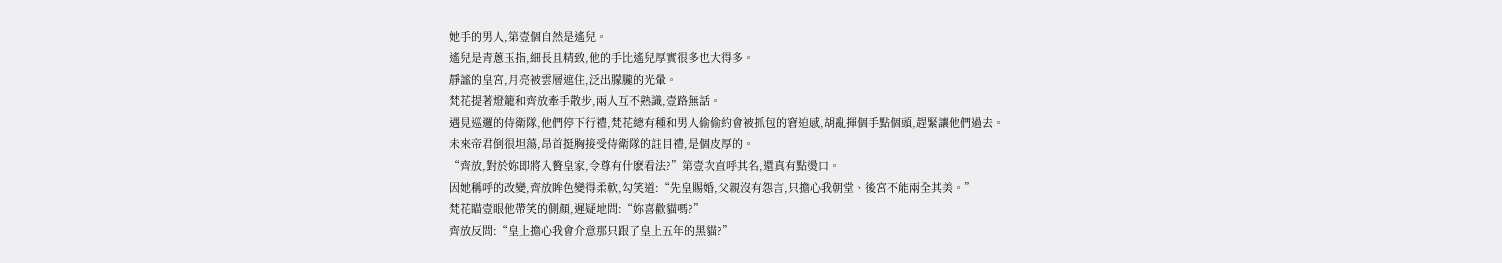她手的男人,第壹個自然是遙兒。
遙兒是青蔥玉指,細長且精致,他的手比遙兒厚實很多也大得多。
靜謐的皇宮,月亮被雲層遮住,泛出朦朧的光暈。
梵花提著燈籠和齊放牽手散步,兩人互不熟識,壹路無話。
遇見巡邏的侍衛隊,他們停下行禮,梵花總有種和男人偷偷約會被抓包的窘迫感,胡亂揮個手點個頭,趕緊讓他們過去。
未來帝君倒很坦蕩,昂首挺胸接受侍衛隊的註目禮,是個皮厚的。
“齊放,對於妳即將入贅皇家,令尊有什麽看法?”第壹次直呼其名,還真有點燙口。
因她稱呼的改變,齊放眸色變得柔軟,勾笑道:“先皇賜婚,父親沒有怨言,只擔心我朝堂、後宮不能兩全其美。”
梵花瞄壹眼他帶笑的側顏,遲疑地問:“妳喜歡貓嗎?”
齊放反問:“皇上擔心我會介意那只跟了皇上五年的黑貓?”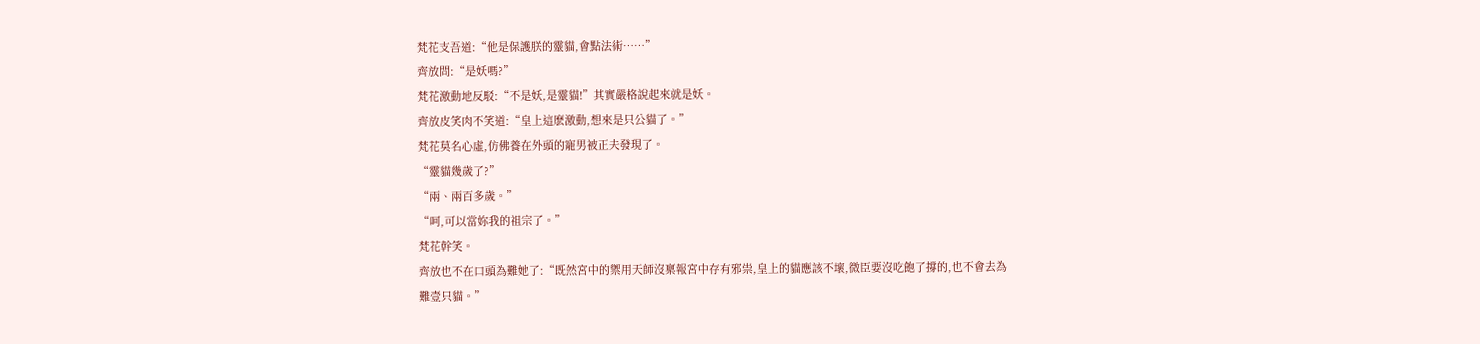梵花支吾道:“他是保護朕的靈貓,會點法術……”
齊放問:“是妖嗎?”
梵花激動地反駁:“不是妖,是靈貓!”其實嚴格說起來就是妖。
齊放皮笑肉不笑道:“皇上這麽激動,想來是只公貓了。”
梵花莫名心虛,仿佛養在外頭的寵男被正夫發現了。
“靈貓幾歲了?”
“兩、兩百多歲。”
“呵,可以當妳我的祖宗了。”
梵花幹笑。
齊放也不在口頭為難她了:“既然宮中的禦用天師沒稟報宮中存有邪祟,皇上的貓應該不壞,微臣要沒吃飽了撐的,也不會去為難壹只貓。”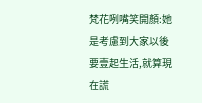梵花咧嘴笑開顏:她是考慮到大家以後要壹起生活,就算現在謊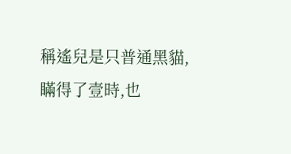稱遙兒是只普通黑貓,瞞得了壹時,也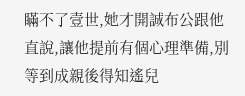瞞不了壹世,她才開誠布公跟他直說,讓他提前有個心理準備,別等到成親後得知遙兒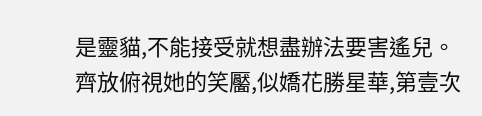是靈貓,不能接受就想盡辦法要害遙兒。
齊放俯視她的笑靨,似嬌花勝星華,第壹次